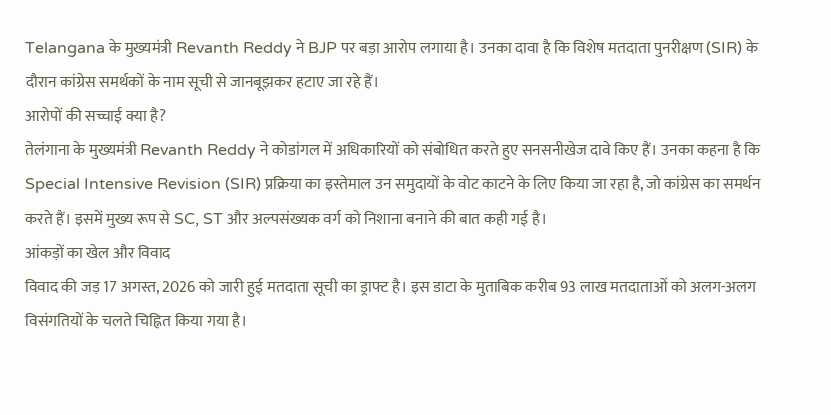Telangana के मुख्यमंत्री Revanth Reddy ने BJP पर बड़ा आरोप लगाया है। उनका दावा है कि विशेष मतदाता पुनरीक्षण (SIR) के दौरान कांग्रेस समर्थकों के नाम सूची से जानबूझकर हटाए जा रहे हैं।
आरोपों की सच्चाई क्या है?
तेलंगाना के मुख्यमंत्री Revanth Reddy ने कोडांगल में अधिकारियों को संबोधित करते हुए सनसनीखेज दावे किए हैं। उनका कहना है कि Special Intensive Revision (SIR) प्रक्रिया का इस्तेमाल उन समुदायों के वोट काटने के लिए किया जा रहा है, जो कांग्रेस का समर्थन करते हैं। इसमें मुख्य रूप से SC, ST और अल्पसंख्यक वर्ग को निशाना बनाने की बात कही गई है।
आंकड़ों का खेल और विवाद
विवाद की जड़ 17 अगस्त, 2026 को जारी हुई मतदाता सूची का ड्राफ्ट है। इस डाटा के मुताबिक करीब 93 लाख मतदाताओं को अलग-अलग विसंगतियों के चलते चिह्नित किया गया है।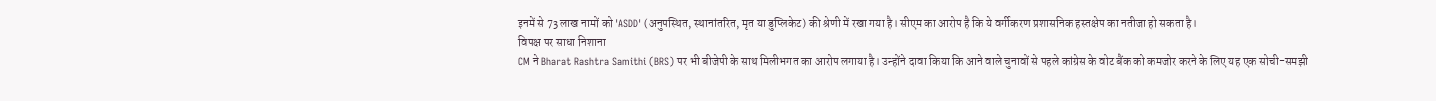इनमें से 73 लाख नामों को 'ASDD' (अनुपस्थित, स्थानांतरित, मृत या डुप्लिकेट) की श्रेणी में रखा गया है। सीएम का आरोप है कि ये वर्गीकरण प्रशासनिक हस्तक्षेप का नतीजा हो सकता है।
विपक्ष पर साधा निशाना
CM ने Bharat Rashtra Samithi (BRS) पर भी बीजेपी के साथ मिलीभगत का आरोप लगाया है। उन्होंने दावा किया कि आने वाले चुनावों से पहले कांग्रेस के वोट बैंक को कमजोर करने के लिए यह एक सोची-समझी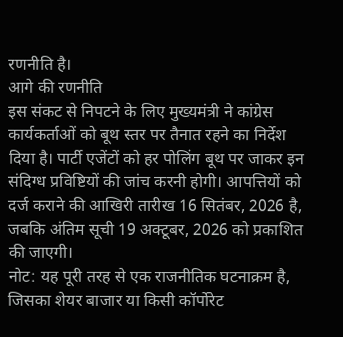रणनीति है।
आगे की रणनीति
इस संकट से निपटने के लिए मुख्यमंत्री ने कांग्रेस कार्यकर्ताओं को बूथ स्तर पर तैनात रहने का निर्देश दिया है। पार्टी एजेंटों को हर पोलिंग बूथ पर जाकर इन संदिग्ध प्रविष्टियों की जांच करनी होगी। आपत्तियों को दर्ज कराने की आखिरी तारीख 16 सितंबर, 2026 है, जबकि अंतिम सूची 19 अक्टूबर, 2026 को प्रकाशित की जाएगी।
नोट: यह पूरी तरह से एक राजनीतिक घटनाक्रम है, जिसका शेयर बाजार या किसी कॉर्पोरेट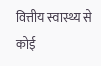वित्तीय स्वास्थ्य से कोई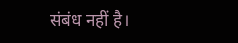संबंध नहीं है।